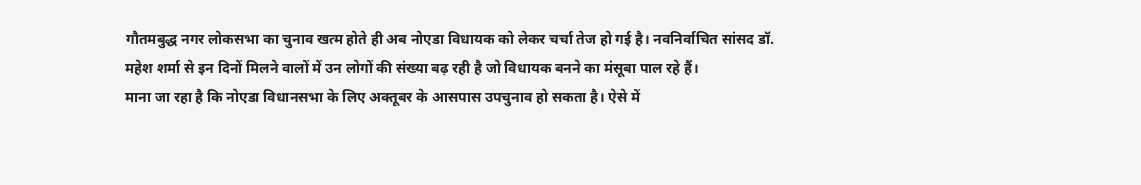गौतमबुद्ध नगर लोकसभा का चुनाव खत्म होते ही अब नोएडा विधायक को लेकर चर्चा तेज हो गई है। नवनिर्वाचित सांसद डॉ. महेश शर्मा से इन दिनों मिलने वालों में उन लोगों की संख्या बढ़ रही है जो विधायक बनने का मंसूबा पाल रहे हैं।
माना जा रहा है कि नोएडा विधानसभा के लिए अक्तूबर के आसपास उपचुनाव हो सकता है। ऐसे में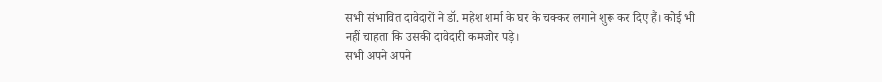सभी संभावित दावेदारों ने डॉ. महेश शर्मा के घर के चक्कर लगाने शुरू कर दिए हैं। कोई भी नहीं चाहता कि उसकी दावेदारी कमजोर पड़े।
सभी अपने अपने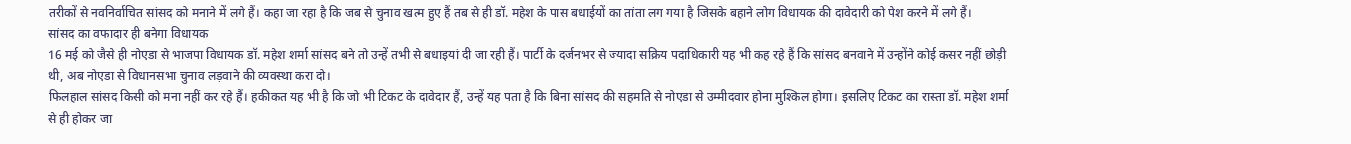तरीकों से नवनिर्वाचित सांसद को मनाने में लगे हैं। कहा जा रहा है कि जब से चुनाव खत्म हुए हैं तब से ही डॉ. महेश के पास बधाईयों का तांता लग गया है जिसके बहाने लोग विधायक की दावेदारी को पेश करने में लगे हैं।
सांसद का वफादार ही बनेगा विधायक
16 मई को जैसे ही नोएडा से भाजपा विधायक डॉ. महेश शर्मा सांसद बने तो उन्हें तभी से बधाइयां दी जा रही हैं। पार्टी के दर्जनभर से ज्यादा सक्रिय पदाधिकारी यह भी कह रहे हैं कि सांसद बनवाने में उन्होंने कोई कसर नहीं छोड़ी थी, अब नोएडा से विधानसभा चुनाव लड़वाने की व्यवस्था करा दो।
फिलहाल सांसद किसी को मना नहीं कर रहे हैं। हकीकत यह भी है कि जो भी टिकट के दावेदार हैं, उन्हें यह पता है कि बिना सांसद की सहमति से नोएडा से उम्मीदवार होना मुश्किल होगा। इसलिए टिकट का रास्ता डॉ. महेश शर्मा से ही होकर जा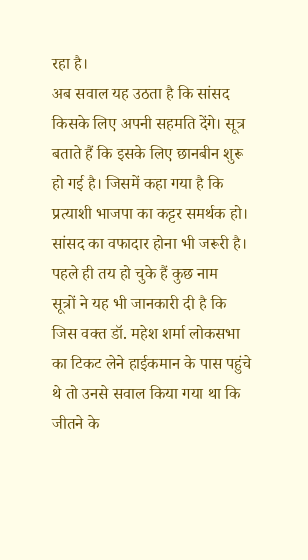रहा है।
अब सवाल यह उठता है कि सांसद किसके लिए अपनी सहमति देंगे। सूत्र बताते हैं कि इसके लिए छानबीन शुरू हो गई है। जिसमें कहा गया है कि प्रत्याशी भाजपा का कट्टर समर्थक हो। सांसद का वफादार होना भी जरूरी है।
पहले ही तय हो चुके हैं कुछ नाम
सूत्रों ने यह भी जानकारी दी है कि जिस वक्त डॉ. महेश शर्मा लोकसभा का टिकट लेने हाईकमान के पास पहुंचे थे तो उनसे सवाल किया गया था कि जीतने के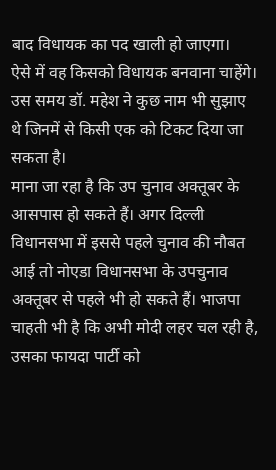बाद विधायक का पद खाली हो जाएगा।
ऐसे में वह किसको विधायक बनवाना चाहेंगे। उस समय डॉ. महेश ने कुछ नाम भी सुझाए थे जिनमें से किसी एक को टिकट दिया जा सकता है।
माना जा रहा है कि उप चुनाव अक्तूबर के आसपास हो सकते हैं। अगर दिल्ली विधानसभा में इससे पहले चुनाव की नौबत आई तो नोएडा विधानसभा के उपचुनाव अक्तूबर से पहले भी हो सकते हैं। भाजपा चाहती भी है कि अभी मोदी लहर चल रही है, उसका फायदा पार्टी को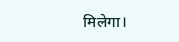मिलेगा।